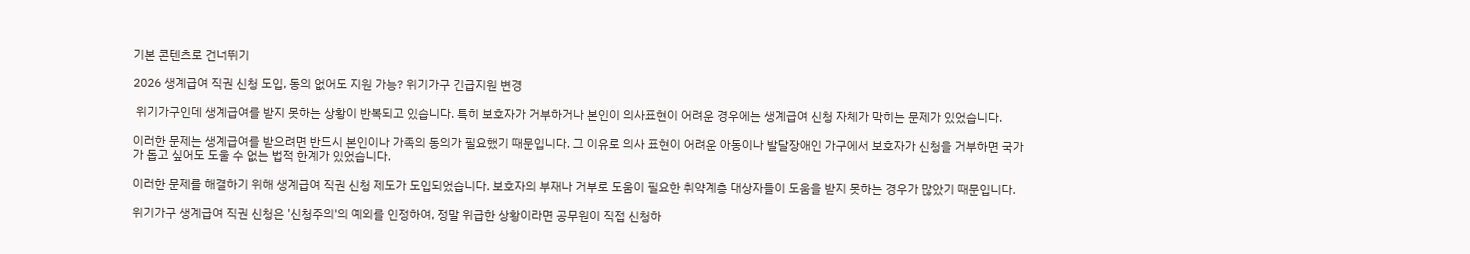기본 콘텐츠로 건너뛰기

2026 생계급여 직권 신청 도입, 동의 없어도 지원 가능? 위기가구 긴급지원 변경

 위기가구인데 생계급여를 받지 못하는 상황이 반복되고 있습니다. 특히 보호자가 거부하거나 본인이 의사표현이 어려운 경우에는 생계급여 신청 자체가 막히는 문제가 있었습니다.

이러한 문제는 생계급여를 받으려면 반드시 본인이나 가족의 동의가 필요했기 때문입니다. 그 이유로 의사 표현이 어려운 아동이나 발달장애인 가구에서 보호자가 신청을 거부하면 국가가 돕고 싶어도 도울 수 없는 법적 한계가 있었습니다.

이러한 문제를 해결하기 위해 생계급여 직권 신청 제도가 도입되었습니다. 보호자의 부재나 거부로 도움이 필요한 취약계층 대상자들이 도움을 받지 못하는 경우가 많았기 때문입니다.

위기가구 생계급여 직권 신청은 '신청주의'의 예외를 인정하여, 정말 위급한 상황이라면 공무원이 직접 신청하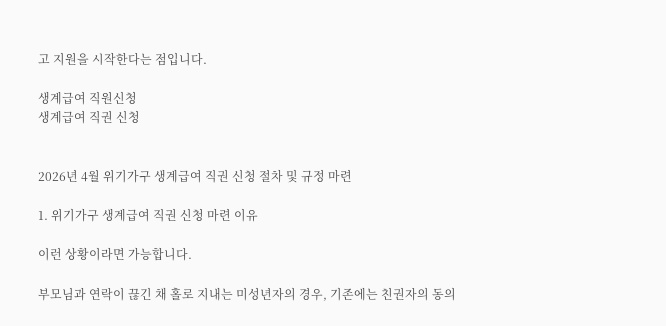고 지원을 시작한다는 점입니다.

생계급여 직원신청
생계급여 직권 신청


2026년 4월 위기가구 생계급여 직권 신청 절차 및 규정 마련

1. 위기가구 생계급여 직권 신청 마련 이유

이런 상황이라면 가능합니다.

부모님과 연락이 끊긴 채 홀로 지내는 미성년자의 경우, 기존에는 친권자의 동의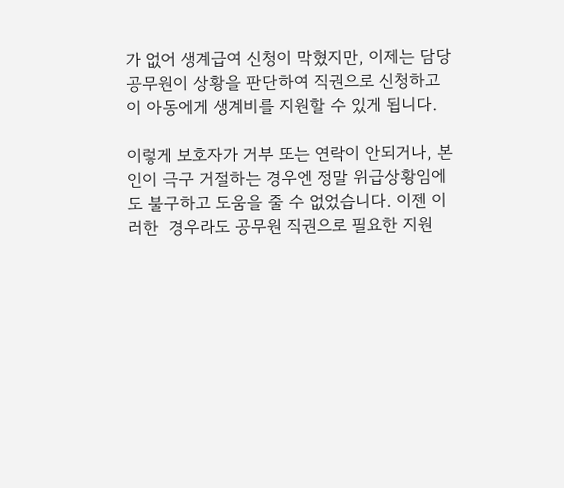가 없어 생계급여 신청이 막혔지만, 이제는 담당 공무원이 상황을 판단하여 직권으로 신청하고 이 아동에게 생계비를 지원할 수 있게 됩니다.

이렇게 보호자가 거부 또는 연락이 안되거나, 본인이 극구 거절하는 경우엔 정말 위급상황임에도 불구하고 도움을 줄 수 없었습니다. 이젠 이러한  경우라도 공무원 직권으로 필요한 지원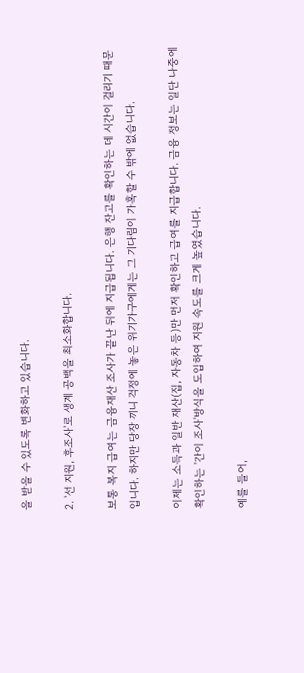을 받을 수 있도록 변화하고 있습니다.

2. '선 지원, 후조사'로 생계 공백을 최소화합니다.

보통 복지 급여는 금융재산 조사가 끝난 뒤에 지급됩니다. 은행 잔고를 확인하는 데 시간이 걸리기 때문입니다. 하지만 당장 끼니 걱정에 놓은 위기가구에게는 그 기다림이 가혹할 수 밖에 없습니다.

이제는 소득과 일반 재산(집, 자동차 등)만 먼저 확인하고 급여를 지급합니다. 금융 정보는 일단 나중에 확인하는 '간이 조사'방식을 도입하여 지원 속도를 크게 높였습니다.

예를 들어,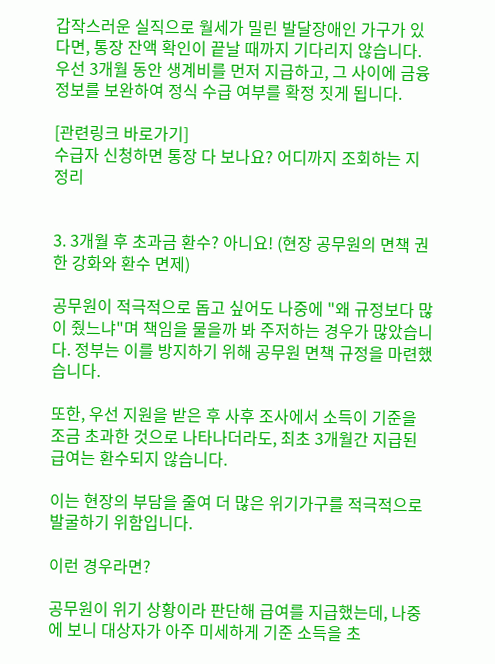갑작스러운 실직으로 월세가 밀린 발달장애인 가구가 있다면, 통장 잔액 확인이 끝날 때까지 기다리지 않습니다. 우선 3개월 동안 생계비를 먼저 지급하고, 그 사이에 금융 정보를 보완하여 정식 수급 여부를 확정 짓게 됩니다.

[관련링크 바로가기]
수급자 신청하면 통장 다 보나요? 어디까지 조회하는 지 정리


3. 3개월 후 초과금 환수? 아니요! (현장 공무원의 면책 권한 강화와 환수 면제)

공무원이 적극적으로 돕고 싶어도 나중에 "왜 규정보다 많이 줬느냐"며 책임을 물을까 봐 주저하는 경우가 많았습니다. 정부는 이를 방지하기 위해 공무원 면책 규정을 마련했습니다.

또한, 우선 지원을 받은 후 사후 조사에서 소득이 기준을 조금 초과한 것으로 나타나더라도, 최초 3개월간 지급된 급여는 환수되지 않습니다.

이는 현장의 부담을 줄여 더 많은 위기가구를 적극적으로 발굴하기 위함입니다.

이런 경우라면?

공무원이 위기 상황이라 판단해 급여를 지급했는데, 나중에 보니 대상자가 아주 미세하게 기준 소득을 초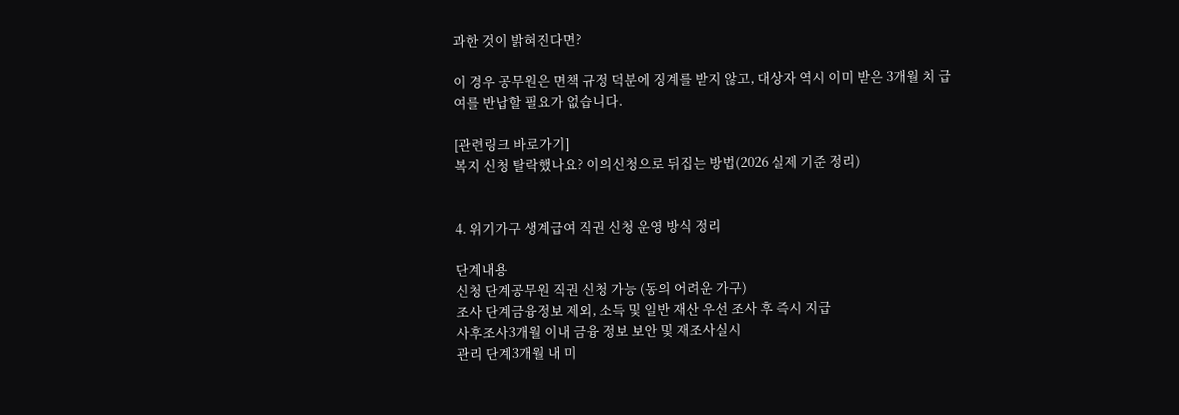과한 것이 밝혀진다면?

이 경우 공무원은 면책 규정 덕분에 징계를 받지 않고, 대상자 역시 이미 받은 3개월 치 급여를 반납할 필요가 없습니다.

[관련링크 바로가기]
복지 신청 탈락했나요? 이의신청으로 뒤집는 방법(2026 실제 기준 정리)


4. 위기가구 생계급여 직권 신청 운영 방식 정리

단계내용
신청 단계공무원 직권 신청 가능 (동의 어려운 가구)
조사 단계금융정보 제외, 소득 및 일반 재산 우선 조사 후 즉시 지급
사후조사3개월 이내 금융 정보 보안 및 재조사실시
관리 단계3개월 내 미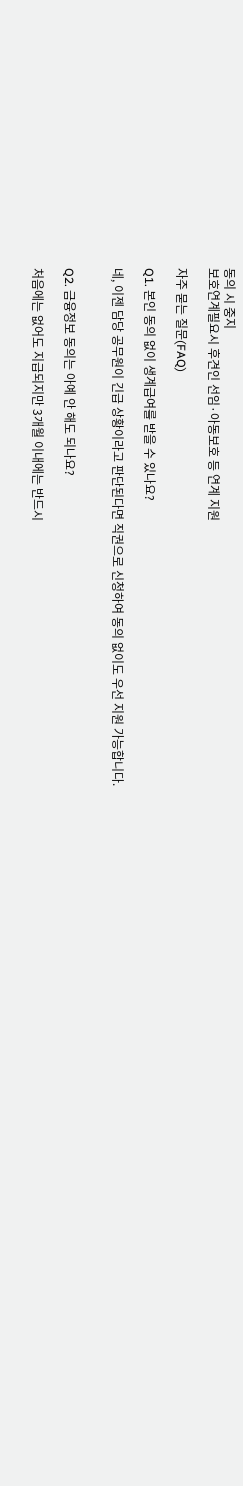동의 시 중지
보호연계필요시 후견인 선임·아동보호 등 연계 지원

자주 묻는 질문(FAQ)

Q1. 본인 동의 없이 생계급여를 받을 수 있나요?

네, 이젠 담당 공무원이 긴급 상황이라고 판단된다면 직권으로 신청하여 동의 없이도 우선 지원 가능합니다.


Q2. 금융정보 동의는 아예 안 해도 되나요?

처음에는 없어도 지급되지만 3개월 이내에는 반드시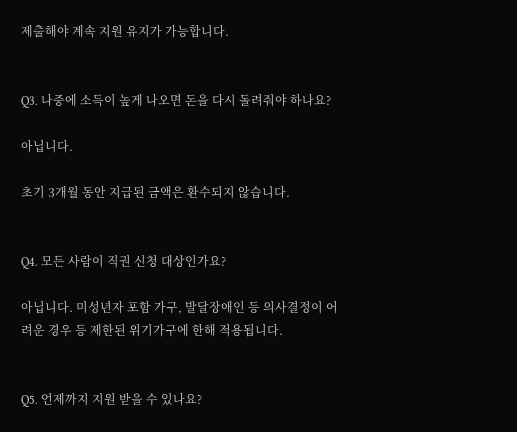제출해야 계속 지원 유지가 가능합니다.


Q3. 나중에 소득이 높게 나오면 돈을 다시 돌려줘야 하나요?

아닙니다.

초기 3개월 동안 지급된 금액은 환수되지 않습니다.


Q4. 모든 사람이 직권 신청 대상인가요?

아닙니다. 미성년자 포함 가구, 발달장애인 등 의사결정이 어려운 경우 등 제한된 위기가구에 한해 적용됩니다.


Q5. 언제까지 지원 받을 수 있나요?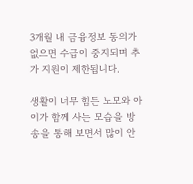3개월 내 금융정보 동의가 없으면 수급이 중지되며 추가 지원이 제한됩니다.

생활이 너무 힘든 노모와 아이가 함께 사는 모습을 방송을 통해 보면서 많이 안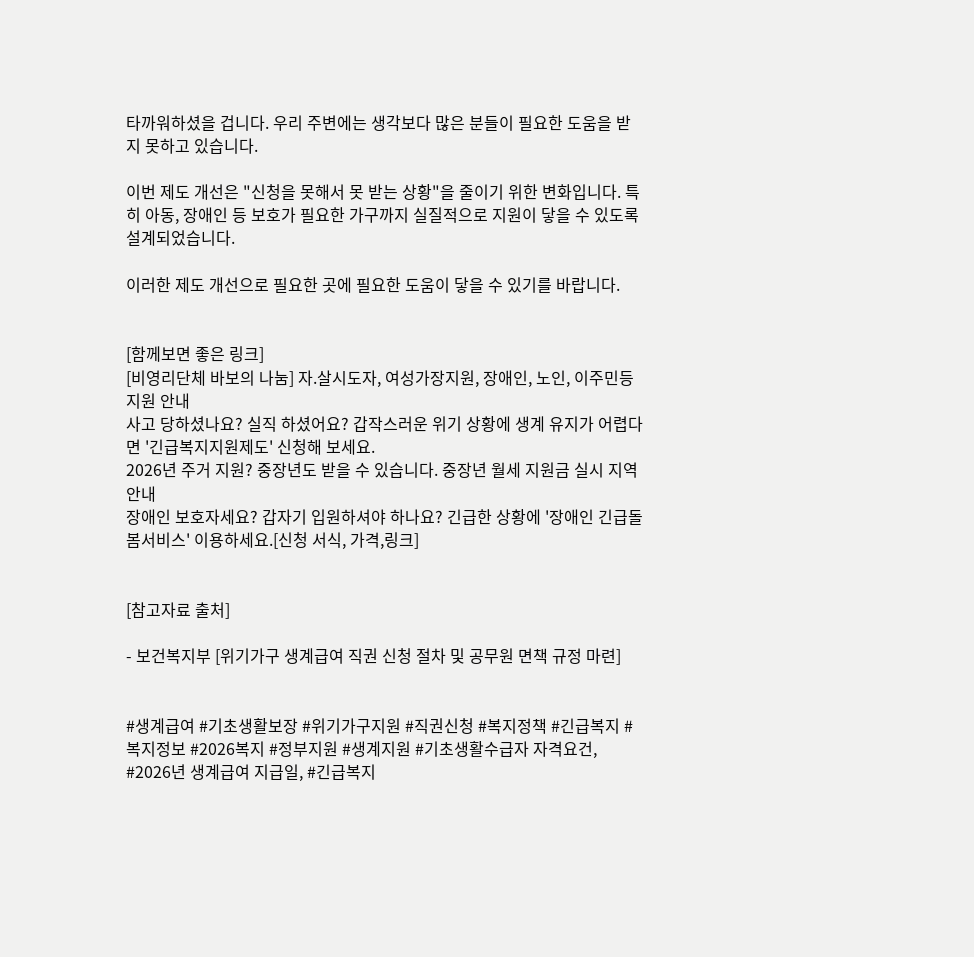타까워하셨을 겁니다. 우리 주변에는 생각보다 많은 분들이 필요한 도움을 받지 못하고 있습니다.

이번 제도 개선은 "신청을 못해서 못 받는 상황"을 줄이기 위한 변화입니다. 특히 아동, 장애인 등 보호가 필요한 가구까지 실질적으로 지원이 닿을 수 있도록 설계되었습니다.

이러한 제도 개선으로 필요한 곳에 필요한 도움이 닿을 수 있기를 바랍니다.


[함께보면 좋은 링크]
[비영리단체 바보의 나눔] 자.살시도자, 여성가장지원, 장애인, 노인, 이주민등 지원 안내
사고 당하셨나요? 실직 하셨어요? 갑작스러운 위기 상황에 생계 유지가 어렵다면 '긴급복지지원제도' 신청해 보세요.
2026년 주거 지원? 중장년도 받을 수 있습니다. 중장년 월세 지원금 실시 지역 안내
장애인 보호자세요? 갑자기 입원하셔야 하나요? 긴급한 상황에 '장애인 긴급돌봄서비스' 이용하세요.[신청 서식, 가격,링크]


[참고자료 출처]

- 보건복지부 [위기가구 생계급여 직권 신청 절차 및 공무원 면책 규정 마련]


#생계급여 #기초생활보장 #위기가구지원 #직권신청 #복지정책 #긴급복지 #복지정보 #2026복지 #정부지원 #생계지원 #기초생활수급자 자격요건, #2026년 생계급여 지급일, #긴급복지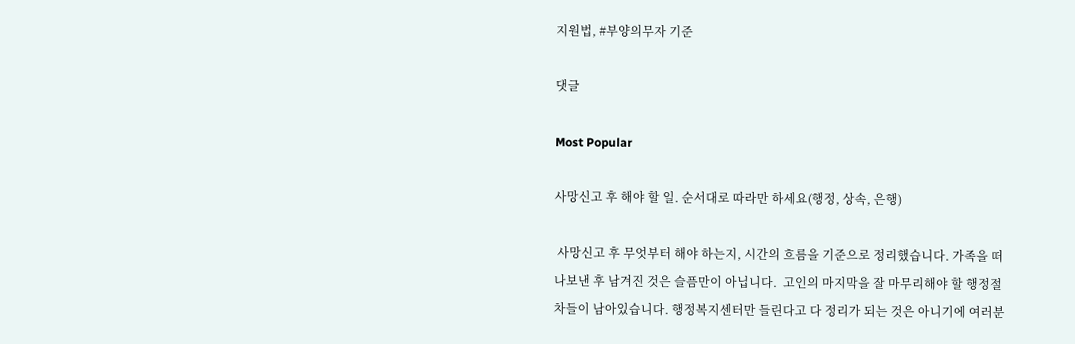지원법, #부양의무자 기준

댓글

Most Popular

사망신고 후 해야 할 일. 순서대로 따라만 하세요(행정, 상속, 은행)

 사망신고 후 무엇부터 해야 하는지, 시간의 흐름을 기준으로 정리했습니다. 가족을 떠나보낸 후 남겨진 것은 슬픔만이 아닙니다.  고인의 마지막을 잘 마무리해야 할 행정절차들이 남아있습니다. 행정복지센터만 들린다고 다 정리가 되는 것은 아니기에 여러분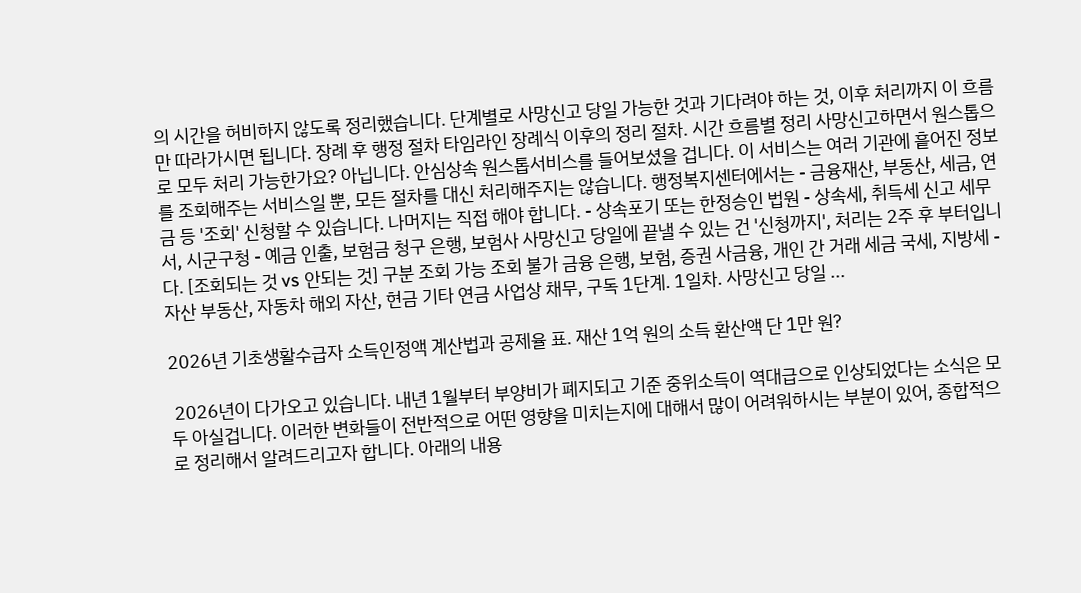의 시간을 허비하지 않도록 정리했습니다. 단계별로 사망신고 당일 가능한 것과 기다려야 하는 것, 이후 처리까지 이 흐름만 따라가시면 됩니다. 장례 후 행정 절차 타임라인 장례식 이후의 정리 절차. 시간 흐름별 정리 사망신고하면서 원스톱으로 모두 처리 가능한가요? 아닙니다. 안심상속 원스톱서비스를 들어보셨을 겁니다. 이 서비스는 여러 기관에 흩어진 정보를 조회해주는 서비스일 뿐, 모든 절차를 대신 처리해주지는 않습니다. 행정복지센터에서는 - 금융재산, 부동산, 세금, 연금 등 '조회' 신청할 수 있습니다. 나머지는 직접 해야 합니다. - 상속포기 또는 한정승인 법원 - 상속세, 취득세 신고 세무서, 시군구청 - 예금 인출, 보험금 청구 은행, 보험사 사망신고 당일에 끝낼 수 있는 건 '신청까지', 처리는 2주 후 부터입니다. [조회되는 것 vs 안되는 것] 구분 조회 가능 조회 불가 금융 은행, 보험, 증권 사금융, 개인 간 거래 세금 국세, 지방세 - 자산 부동산, 자동차 해외 자산, 현금 기타 연금 사업상 채무, 구독 1단계. 1일차. 사망신고 당일 ...

2026년 기초생활수급자 소득인정액 계산법과 공제율 표. 재산 1억 원의 소득 환산액 단 1만 원?

 2026년이 다가오고 있습니다. 내년 1월부터 부양비가 폐지되고 기준 중위소득이 역대급으로 인상되었다는 소식은 모두 아실겁니다. 이러한 변화들이 전반적으로 어떤 영향을 미치는지에 대해서 많이 어려워하시는 부분이 있어, 종합적으로 정리해서 알려드리고자 합니다. 아래의 내용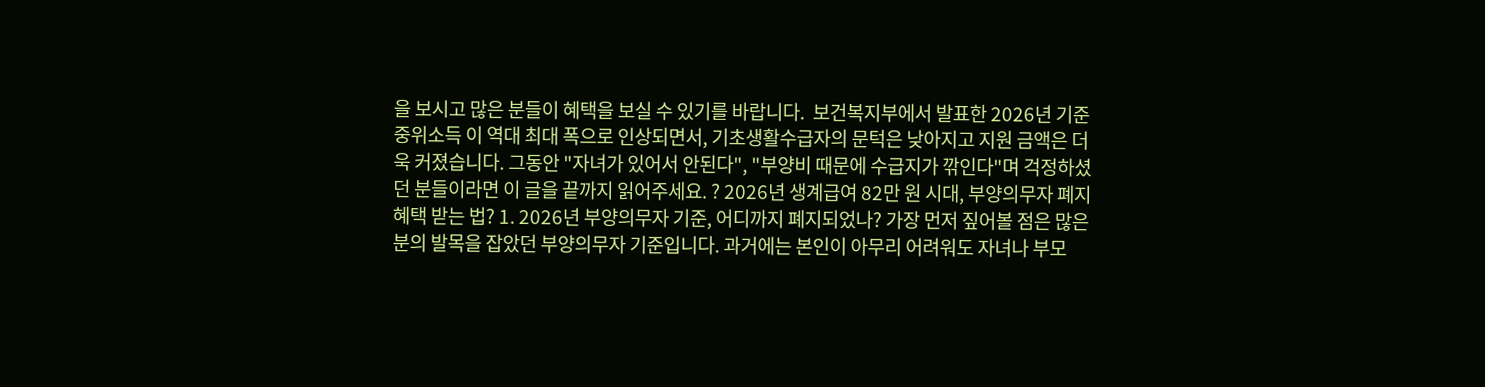을 보시고 많은 분들이 혜택을 보실 수 있기를 바랍니다.  보건복지부에서 발표한 2026년 기준 중위소득 이 역대 최대 폭으로 인상되면서, 기초생활수급자의 문턱은 낮아지고 지원 금액은 더욱 커졌습니다. 그동안 "자녀가 있어서 안된다", "부양비 때문에 수급지가 깎인다"며 걱정하셨던 분들이라면 이 글을 끝까지 읽어주세요. ? 2026년 생계급여 82만 원 시대, 부양의무자 폐지 혜택 받는 법? 1. 2026년 부양의무자 기준, 어디까지 폐지되었나? 가장 먼저 짚어볼 점은 많은 분의 발목을 잡았던 부양의무자 기준입니다. 과거에는 본인이 아무리 어려워도 자녀나 부모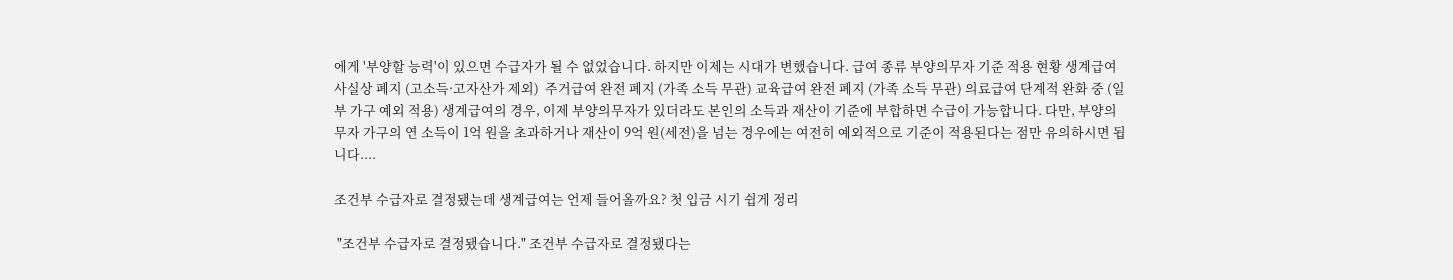에게 '부양할 능력'이 있으면 수급자가 될 수 없었습니다. 하지만 이제는 시대가 변했습니다. 급여 종류 부양의무자 기준 적용 현황 생계급여 사실상 폐지 (고소득·고자산가 제외)  주거급여 완전 폐지 (가족 소득 무관) 교육급여 완전 폐지 (가족 소득 무관) 의료급여 단계적 완화 중 (일부 가구 예외 적용) 생계급여의 경우, 이제 부양의무자가 있더라도 본인의 소득과 재산이 기준에 부합하면 수급이 가능합니다. 다만, 부양의무자 가구의 연 소득이 1억 원을 초과하거나 재산이 9억 원(세전)을 넘는 경우에는 여전히 예외적으로 기준이 적용된다는 점만 유의하시면 됩니다....

조건부 수급자로 결정됐는데 생계급여는 언제 들어올까요? 첫 입금 시기 쉽게 정리

 "조건부 수급자로 결정됐습니다." 조건부 수급자로 결정됐다는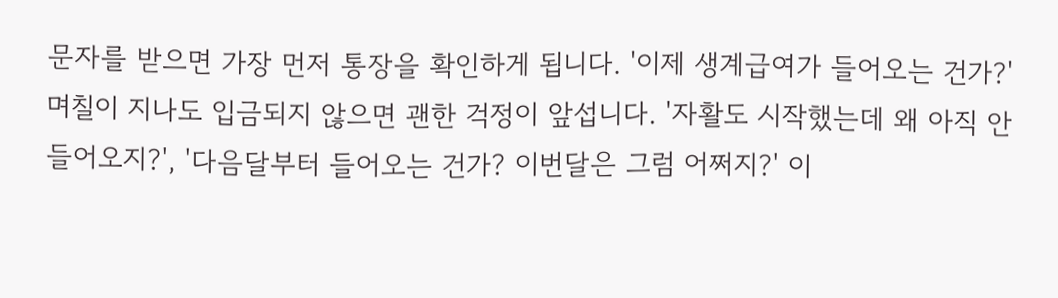문자를 받으면 가장 먼저 통장을 확인하게 됩니다. '이제 생계급여가 들어오는 건가?' 며칠이 지나도 입금되지 않으면 괜한 걱정이 앞섭니다. '자활도 시작했는데 왜 아직 안 들어오지?', '다음달부터 들어오는 건가? 이번달은 그럼 어쩌지?' 이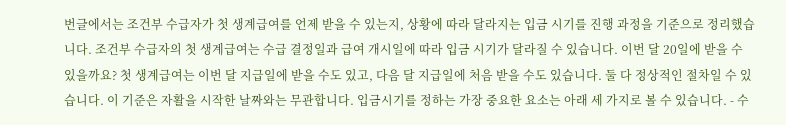번글에서는 조건부 수급자가 첫 생계급여를 언제 받을 수 있는지, 상황에 따라 달라지는 입금 시기를 진행 과정을 기준으로 정리했습니다. 조건부 수급자의 첫 생계급여는 수급 결정일과 급여 개시일에 따라 입금 시기가 달라질 수 있습니다. 이번 달 20일에 받을 수 있을까요? 첫 생계급여는 이번 달 지급일에 받을 수도 있고, 다음 달 지급일에 처음 받을 수도 있습니다. 둘 다 정상적인 절차일 수 있습니다. 이 기준은 자활을 시작한 날짜와는 무관합니다. 입금시기를 정하는 가장 중요한 요소는 아래 세 가지로 볼 수 있습니다. - 수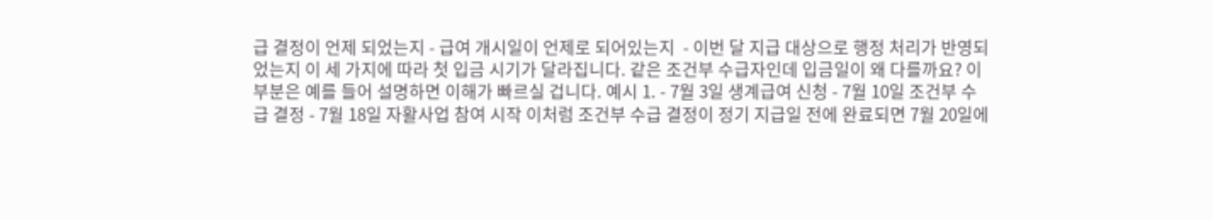급 결정이 언제 되었는지 - 급여 개시일이 언제로 되어있는지  - 이번 달 지급 대상으로 행정 처리가 반영되었는지 이 세 가지에 따라 첫 입금 시기가 달라집니다. 같은 조건부 수급자인데 입금일이 왜 다를까요? 이 부분은 예를 들어 설명하면 이해가 빠르실 겁니다. 예시 1. - 7월 3일 생계급여 신청 - 7월 10일 조건부 수급 결정 - 7월 18일 자활사업 참여 시작 이처럼 조건부 수급 결정이 정기 지급일 전에 완료되면 7월 20일에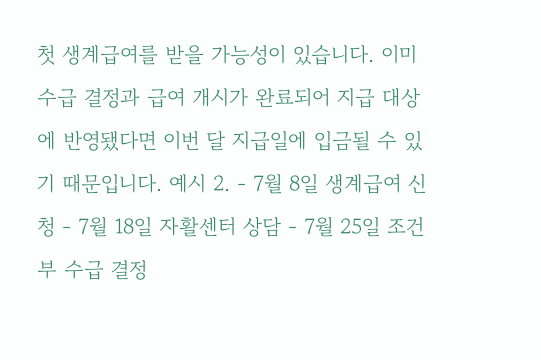첫 생계급여를 받을 가능성이 있습니다. 이미 수급 결정과 급여 개시가 완료되어 지급 대상에 반영됐다면 이번 달 지급일에 입금될 수 있기 때문입니다. 예시 2. - 7월 8일 생계급여 신청 - 7월 18일 자활센터 상담 - 7월 25일 조건부 수급 결정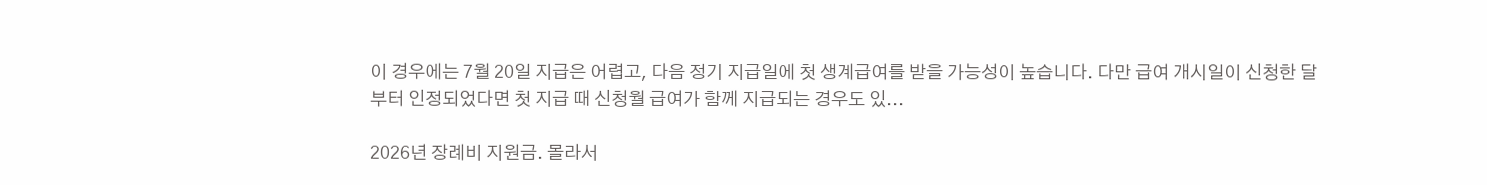이 경우에는 7월 20일 지급은 어렵고, 다음 정기 지급일에 첫 생계급여를 받을 가능성이 높습니다. 다만 급여 개시일이 신청한 달부터 인정되었다면 첫 지급 때 신청월 급여가 함께 지급되는 경우도 있...

2026년 장례비 지원금. 몰라서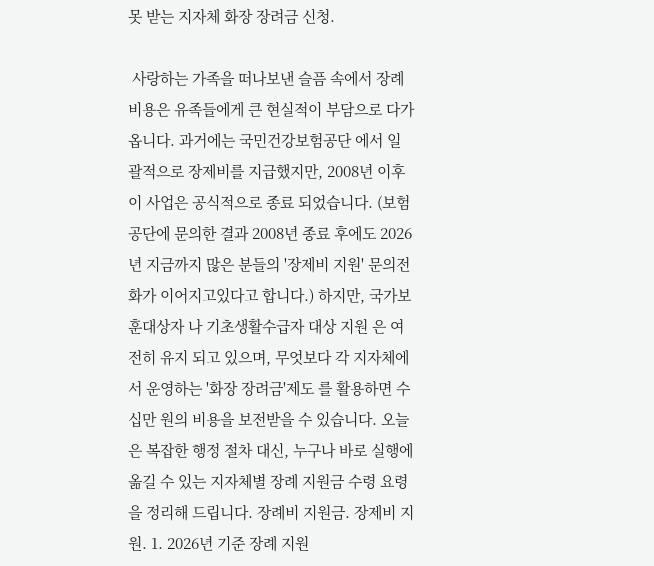못 받는 지자체 화장 장려금 신청.

 사랑하는 가족을 떠나보낸 슬픔 속에서 장례 비용은 유족들에게 큰 현실적이 부담으로 다가옵니다. 과거에는 국민건강보험공단 에서 일괄적으로 장제비를 지급했지만, 2008년 이후 이 사업은 공식적으로 종료 되었습니다. (보험공단에 문의한 결과 2008년 종료 후에도 2026년 지금까지 많은 분들의 '장제비 지원' 문의전화가 이어지고있다고 합니다.) 하지만, 국가보훈대상자 나 기초생활수급자 대상 지원 은 여전히 유지 되고 있으며, 무엇보다 각 지자체에서 운영하는 '화장 장려금'제도 를 활용하면 수십만 원의 비용을 보전받을 수 있습니다. 오늘은 복잡한 행정 절차 대신, 누구나 바로 실행에 옮길 수 있는 지자체별 장례 지원금 수령 요령을 정리해 드립니다. 장례비 지원금. 장제비 지원. 1. 2026년 기준 장례 지원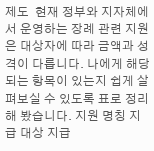제도  현재 정부와 지자체에서 운영하는 장례 관련 지원은 대상자에 따라 금액과 성격이 다릅니다. 나에게 해당되는 항목이 있는지 쉽게 살펴보실 수 있도록 표로 정리해 봤습니다. 지원 명칭 지급 대상 지급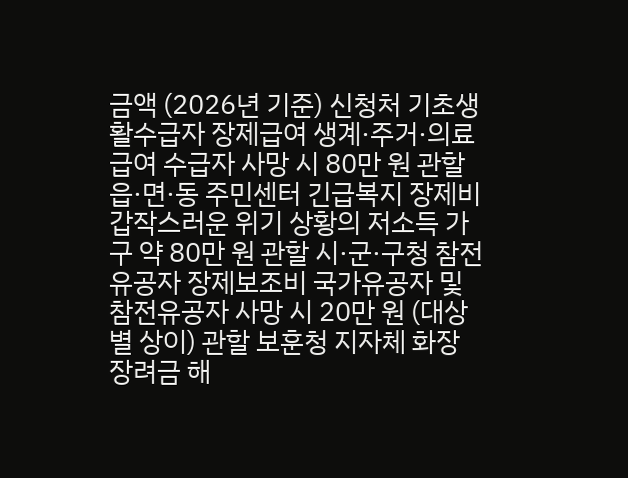금액 (2026년 기준) 신청처 기초생활수급자 장제급여 생계·주거·의료급여 수급자 사망 시 80만 원 관할 읍·면·동 주민센터 긴급복지 장제비 갑작스러운 위기 상황의 저소득 가구 약 80만 원 관할 시·군·구청 참전유공자 장제보조비 국가유공자 및 참전유공자 사망 시 20만 원 (대상별 상이) 관할 보훈청 지자체 화장 장려금 해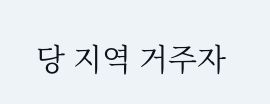당 지역 거주자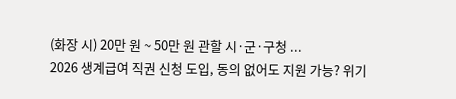(화장 시) 20만 원 ~ 50만 원 관할 시·군·구청 ...
2026 생계급여 직권 신청 도입, 동의 없어도 지원 가능? 위기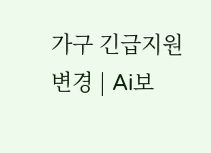가구 긴급지원 변경 | Ai보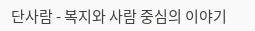단사람 - 복지와 사람 중심의 이야기